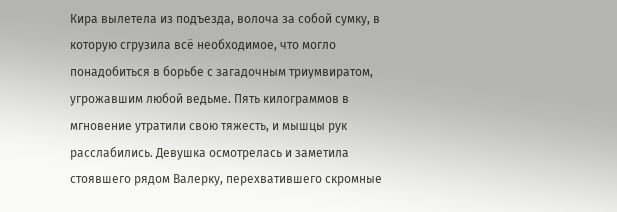Кира вылетела из подъезда, волоча за собой сумку, в которую сгрузила всё необходимое, что могло понадобиться в борьбе с загадочным триумвиратом, угрожавшим любой ведьме. Пять килограммов в мгновение утратили свою тяжесть, и мышцы рук расслабились. Девушка осмотрелась и заметила стоявшего рядом Валерку, перехватившего скромные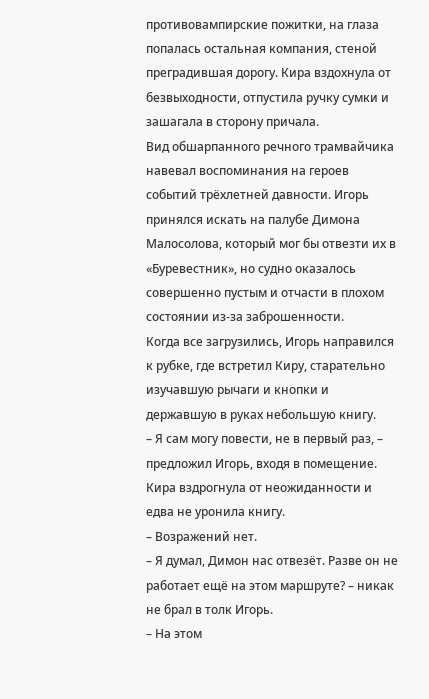противовампирские пожитки, на глаза попалась остальная компания, стеной преградившая дорогу. Кира вздохнула от безвыходности, отпустила ручку сумки и зашагала в сторону причала.
Вид обшарпанного речного трамвайчика навевал воспоминания на героев событий трёхлетней давности. Игорь принялся искать на палубе Димона Малосолова, который мог бы отвезти их в «Буревестник», но судно оказалось совершенно пустым и отчасти в плохом состоянии из-за заброшенности.
Когда все загрузились, Игорь направился к рубке, где встретил Киру, старательно изучавшую рычаги и кнопки и державшую в руках небольшую книгу.
– Я сам могу повести, не в первый раз, – предложил Игорь, входя в помещение.
Кира вздрогнула от неожиданности и едва не уронила книгу.
– Возражений нет.
– Я думал, Димон нас отвезёт. Разве он не работает ещё на этом маршруте? – никак не брал в толк Игорь.
– На этом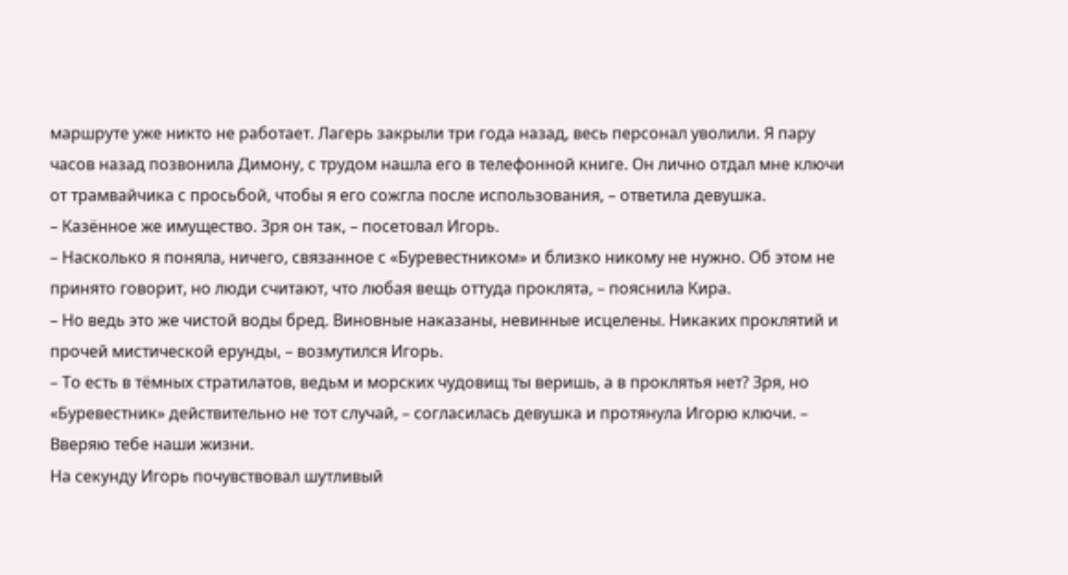маршруте уже никто не работает. Лагерь закрыли три года назад, весь персонал уволили. Я пару часов назад позвонила Димону, с трудом нашла его в телефонной книге. Он лично отдал мне ключи от трамвайчика с просьбой, чтобы я его сожгла после использования, – ответила девушка.
– Казённое же имущество. Зря он так, – посетовал Игорь.
– Насколько я поняла, ничего, связанное с «Буревестником» и близко никому не нужно. Об этом не принято говорит, но люди считают, что любая вещь оттуда проклята, – пояснила Кира.
– Но ведь это же чистой воды бред. Виновные наказаны, невинные исцелены. Никаких проклятий и прочей мистической ерунды, – возмутился Игорь.
– То есть в тёмных стратилатов, ведьм и морских чудовищ ты веришь, а в проклятья нет? Зря, но «Буревестник» действительно не тот случай, – согласилась девушка и протянула Игорю ключи. – Вверяю тебе наши жизни.
На секунду Игорь почувствовал шутливый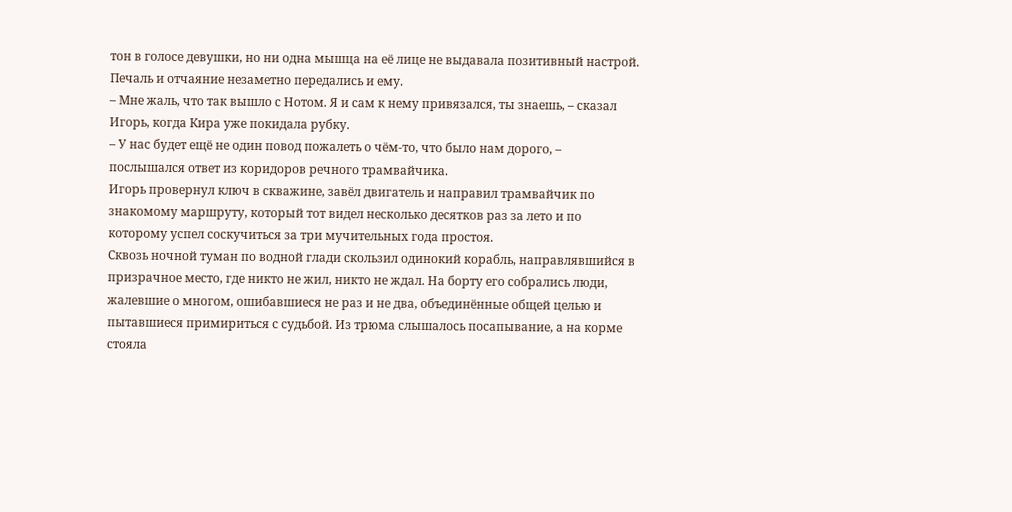тон в голосе девушки, но ни одна мышца на её лице не выдавала позитивный настрой. Печаль и отчаяние незаметно передались и ему.
– Мне жаль, что так вышло с Нотом. Я и сам к нему привязался, ты знаешь, – сказал Игорь, когда Кира уже покидала рубку.
– У нас будет ещё не один повод пожалеть о чём-то, что было нам дорого, – послышался ответ из коридоров речного трамвайчика.
Игорь провернул ключ в скважине, завёл двигатель и направил трамвайчик по знакомому маршруту, который тот видел несколько десятков раз за лето и по которому успел соскучиться за три мучительных года простоя.
Сквозь ночной туман по водной глади скользил одинокий корабль, направлявшийся в призрачное место, где никто не жил, никто не ждал. На борту его собрались люди, жалевшие о многом, ошибавшиеся не раз и не два, объединённые общей целью и пытавшиеся примириться с судьбой. Из трюма слышалось посапывание, а на корме стояла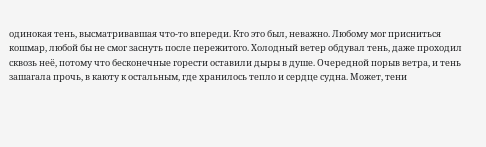одинокая тень, высматривавшая что-то впереди. Кто это был, неважно. Любому мог присниться кошмар, любой бы не смог заснуть после пережитого. Холодный ветер обдувал тень, даже проходил сквозь неё, потому что бесконечные горести оставили дыры в душе. Очередной порыв ветра, и тень зашагала прочь, в каюту к остальным, где хранилось тепло и сердце судна. Может, тени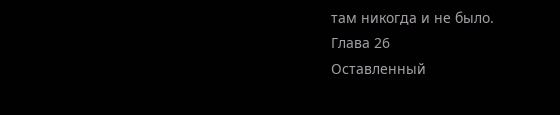там никогда и не было.
Глава 26
Оставленный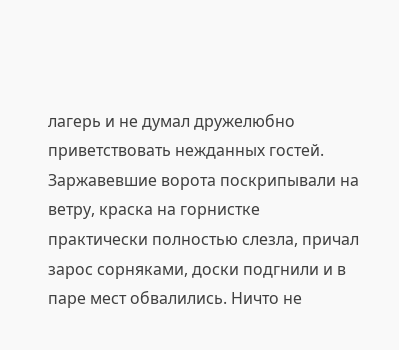лагерь и не думал дружелюбно приветствовать нежданных гостей. Заржавевшие ворота поскрипывали на ветру, краска на горнистке практически полностью слезла, причал зарос сорняками, доски подгнили и в паре мест обвалились. Ничто не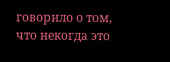говорило о том, что некогда это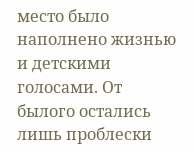место было наполнено жизнью и детскими голосами. От былого остались лишь проблески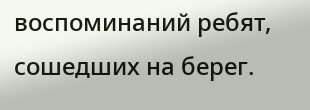воспоминаний ребят, сошедших на берег.